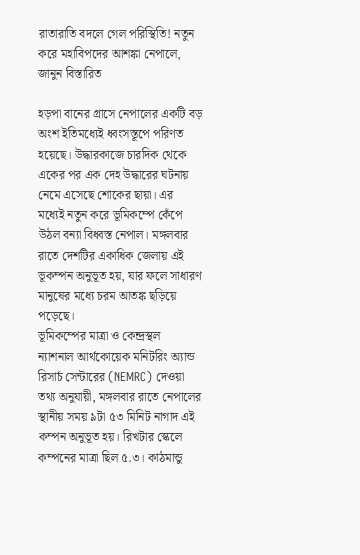রাতারাতি বদলে গেল পরিস্থিতি! নতুন করে মহাবিপদের আশঙ্কা নেপালে, জানুন বিস্তারিত

হড়পা বানের গ্রাসে নেপালের একটি বড় অংশ ইতিমধ্যেই ধ্বংসস্তূপে পরিণত হয়েছে। উদ্ধারকাজে চারদিক থেকে একের পর এক দেহ উদ্ধারের ঘটনায় নেমে এসেছে শোকের ছায়া। এর মধ্যেই নতুন করে ভূমিকম্পে কেঁপে উঠল বন্যা বিধ্বস্ত নেপাল। মঙ্গলবার রাতে দেশটির একাধিক জেলায় এই ভূকম্পন অনুভূত হয়, যার ফলে সাধারণ মানুষের মধ্যে চরম আতঙ্ক ছড়িয়ে পড়েছে।
ভূমিকম্পের মাত্রা ও কেন্দ্রস্থল
ন্যাশনাল আর্থকোয়েক মনিটরিং অ্যান্ড রিসার্চ সেন্টারের (NEMRC) দেওয়া তথ্য অনুযায়ী, মঙ্গলবার রাতে নেপালের স্থানীয় সময় ৯টা ৫৩ মিনিট নাগাদ এই কম্পন অনুভূত হয়। রিখটার স্কেলে কম্পনের মাত্রা ছিল ৫.৩। কাঠমান্ডু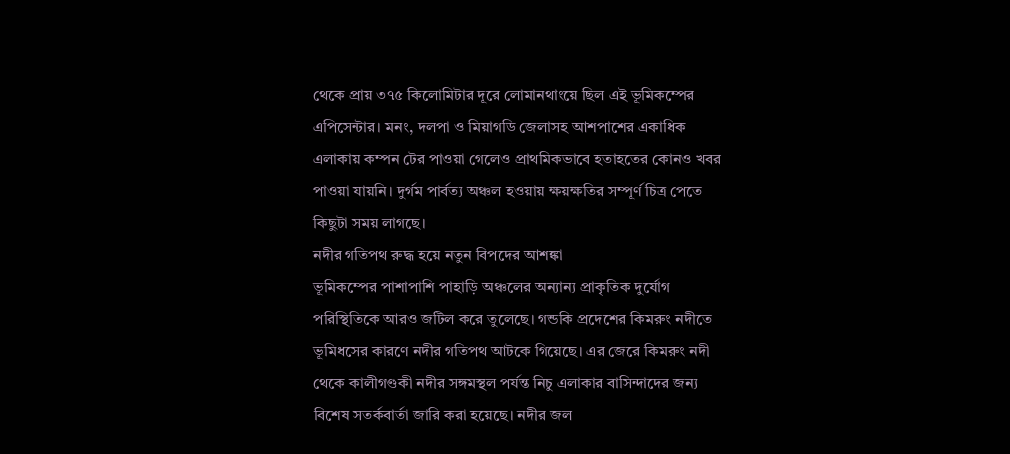থেকে প্রায় ৩৭৫ কিলোমিটার দূরে লোমানথাংয়ে ছিল এই ভূমিকম্পের এপিসেন্টার। মনং, দলপা ও মিয়াগডি জেলাসহ আশপাশের একাধিক এলাকায় কম্পন টের পাওয়া গেলেও প্রাথমিকভাবে হতাহতের কোনও খবর পাওয়া যায়নি। দুর্গম পার্বত্য অঞ্চল হওয়ায় ক্ষয়ক্ষতির সম্পূর্ণ চিত্র পেতে কিছুটা সময় লাগছে।
নদীর গতিপথ রুদ্ধ হয়ে নতুন বিপদের আশঙ্কা
ভূমিকম্পের পাশাপাশি পাহাড়ি অঞ্চলের অন্যান্য প্রাকৃতিক দুর্যোগ পরিস্থিতিকে আরও জটিল করে তুলেছে। গন্ডকি প্রদেশের কিমরুং নদীতে ভূমিধসের কারণে নদীর গতিপথ আটকে গিয়েছে। এর জেরে কিমরুং নদী থেকে কালীগণ্ডকী নদীর সঙ্গমস্থল পর্যন্ত নিচু এলাকার বাসিন্দাদের জন্য বিশেষ সতর্কবার্তা জারি করা হয়েছে। নদীর জল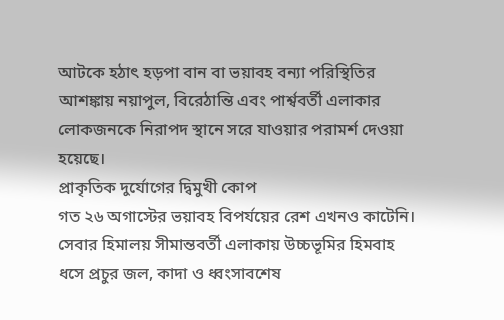আটকে হঠাৎ হড়পা বান বা ভয়াবহ বন্যা পরিস্থিতির আশঙ্কায় নয়াপুল, বিরেঠান্তি এবং পার্শ্ববর্তী এলাকার লোকজনকে নিরাপদ স্থানে সরে যাওয়ার পরামর্শ দেওয়া হয়েছে।
প্রাকৃতিক দুর্যোগের দ্বিমুখী কোপ
গত ২৬ অগাস্টের ভয়াবহ বিপর্যয়ের রেশ এখনও কাটেনি। সেবার হিমালয় সীমান্তবর্তী এলাকায় উচ্চভূমির হিমবাহ ধসে প্রচুর জল, কাদা ও ধ্বংসাবশেষ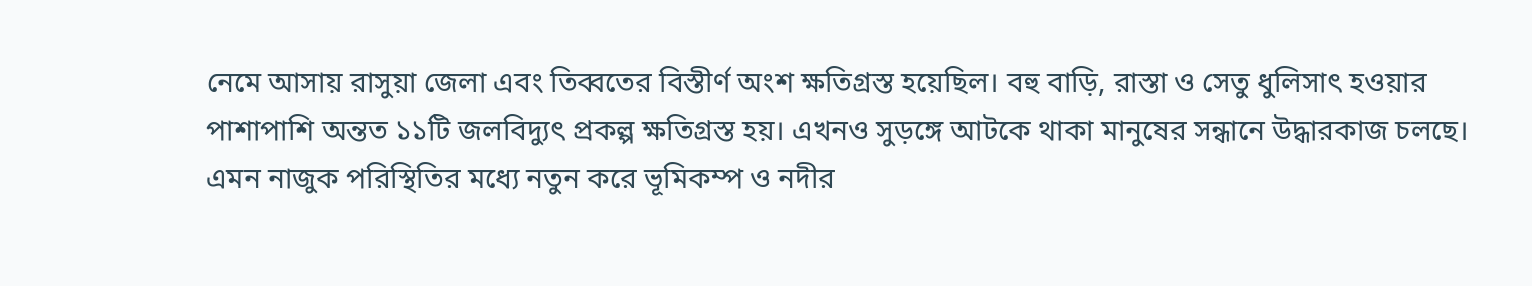নেমে আসায় রাসুয়া জেলা এবং তিব্বতের বিস্তীর্ণ অংশ ক্ষতিগ্রস্ত হয়েছিল। বহু বাড়ি, রাস্তা ও সেতু ধুলিসাৎ হওয়ার পাশাপাশি অন্তত ১১টি জলবিদ্যুৎ প্রকল্প ক্ষতিগ্রস্ত হয়। এখনও সুড়ঙ্গে আটকে থাকা মানুষের সন্ধানে উদ্ধারকাজ চলছে। এমন নাজুক পরিস্থিতির মধ্যে নতুন করে ভূমিকম্প ও নদীর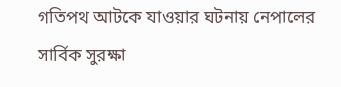গতিপথ আটকে যাওয়ার ঘটনায় নেপালের সার্বিক সুরক্ষা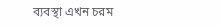ব্যবস্থা এখন চরম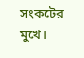সংকটের মুখে।